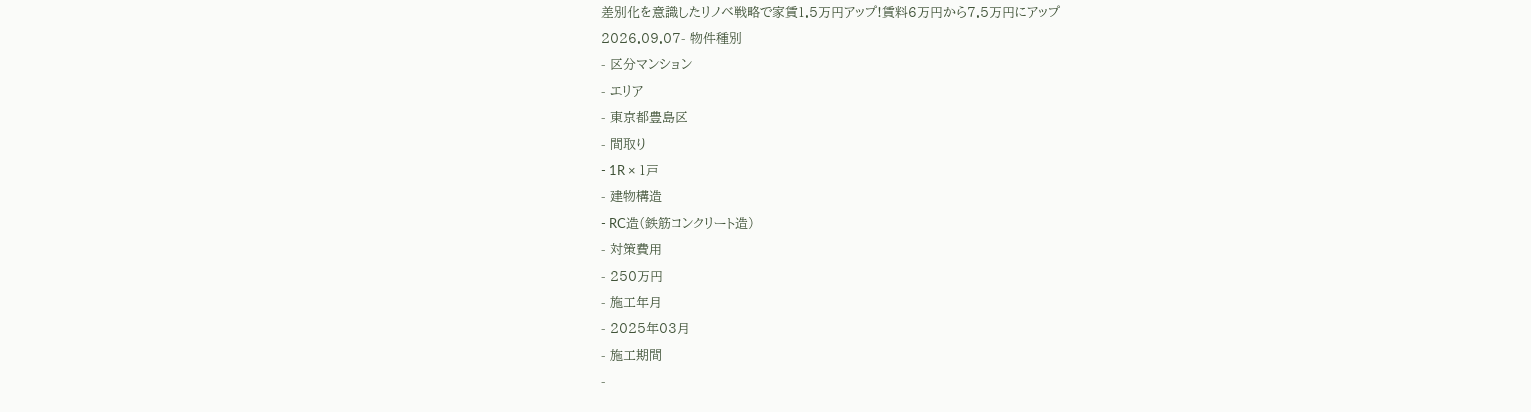差別化を意識したリノベ戦略で家賃1.5万円アップ!賃料6万円から7.5万円にアップ
2026.09.07- 物件種別
- 区分マンション
- エリア
- 東京都豊島区
- 間取り
- 1R × 1戸
- 建物構造
- RC造(鉄筋コンクリート造)
- 対策費用
- 250万円
- 施工年月
- 2025年03月
- 施工期間
-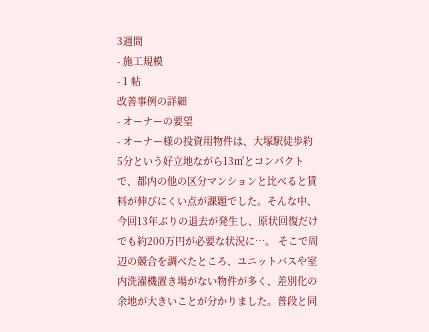3週間
- 施工規模
- 1 帖
改善事例の詳細
- オーナーの要望
- オーナー様の投資用物件は、大塚駅徒歩約5分という好立地ながら13㎡とコンパクトで、都内の他の区分マンションと比べると賃料が伸びにくい点が課題でした。そんな中、今回13年ぶりの退去が発生し、原状回復だけでも約200万円が必要な状況に…。 そこで周辺の競合を調べたところ、ユニットバスや室内洗濯機置き場がない物件が多く、差別化の余地が大きいことが分かりました。普段と同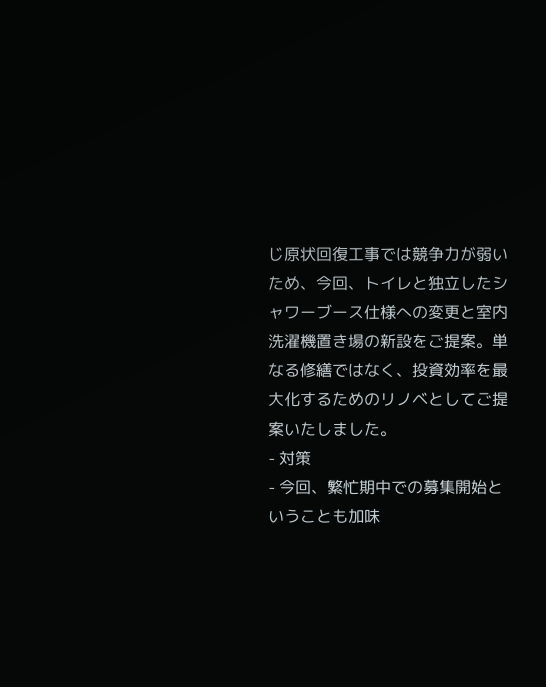じ原状回復工事では競争力が弱いため、今回、トイレと独立したシャワーブース仕様への変更と室内洗濯機置き場の新設をご提案。単なる修繕ではなく、投資効率を最大化するためのリノベとしてご提案いたしました。
- 対策
- 今回、繁忙期中での募集開始ということも加味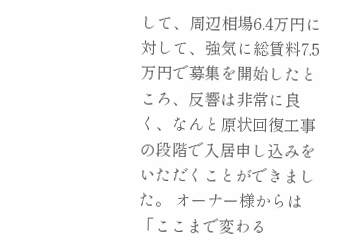して、周辺相場6.4万円に対して、強気に総賃料7.5万円で募集を開始したところ、反響は非常に良く、なんと原状回復工事の段階で入居申し込みをいただくことができました。 オーナー様からは「ここまで変わる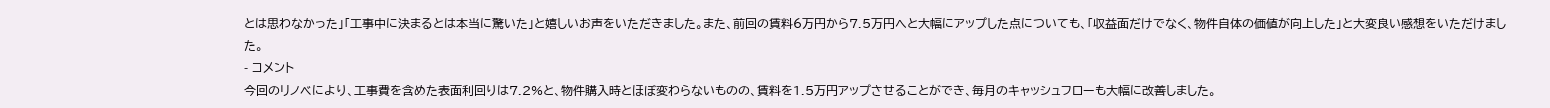とは思わなかった」「工事中に決まるとは本当に驚いた」と嬉しいお声をいただきました。また、前回の賃料6万円から7.5万円へと大幅にアップした点についても、「収益面だけでなく、物件自体の価値が向上した」と大変良い感想をいただけました。
- コメント
今回のリノベにより、工事費を含めた表面利回りは7.2%と、物件購入時とほぼ変わらないものの、賃料を1.5万円アップさせることができ、毎月のキャッシュフローも大幅に改善しました。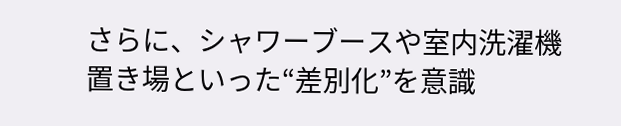さらに、シャワーブースや室内洗濯機置き場といった“差別化”を意識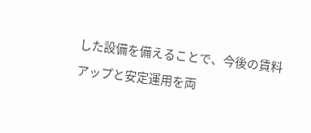した設備を備えることで、今後の賃料アップと安定運用を両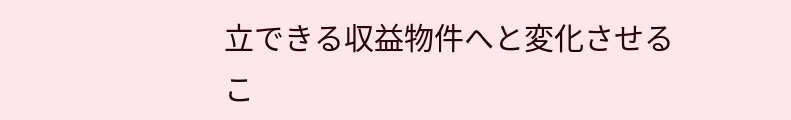立できる収益物件へと変化させるこ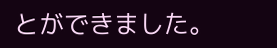とができました。